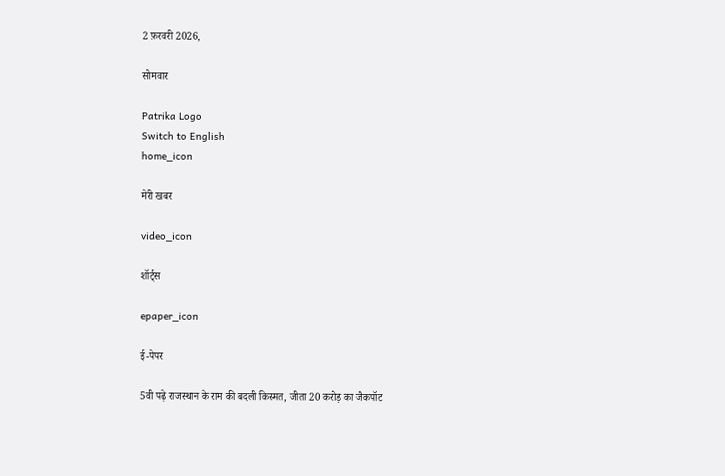2 फ़रवरी 2026,

सोमवार

Patrika Logo
Switch to English
home_icon

मेरी खबर

video_icon

शॉर्ट्स

epaper_icon

ई-पेपर

5वी पढ़े राजस्थान के राम की बदली किस्मत, जीता 20 करोड़ का जैकपॉट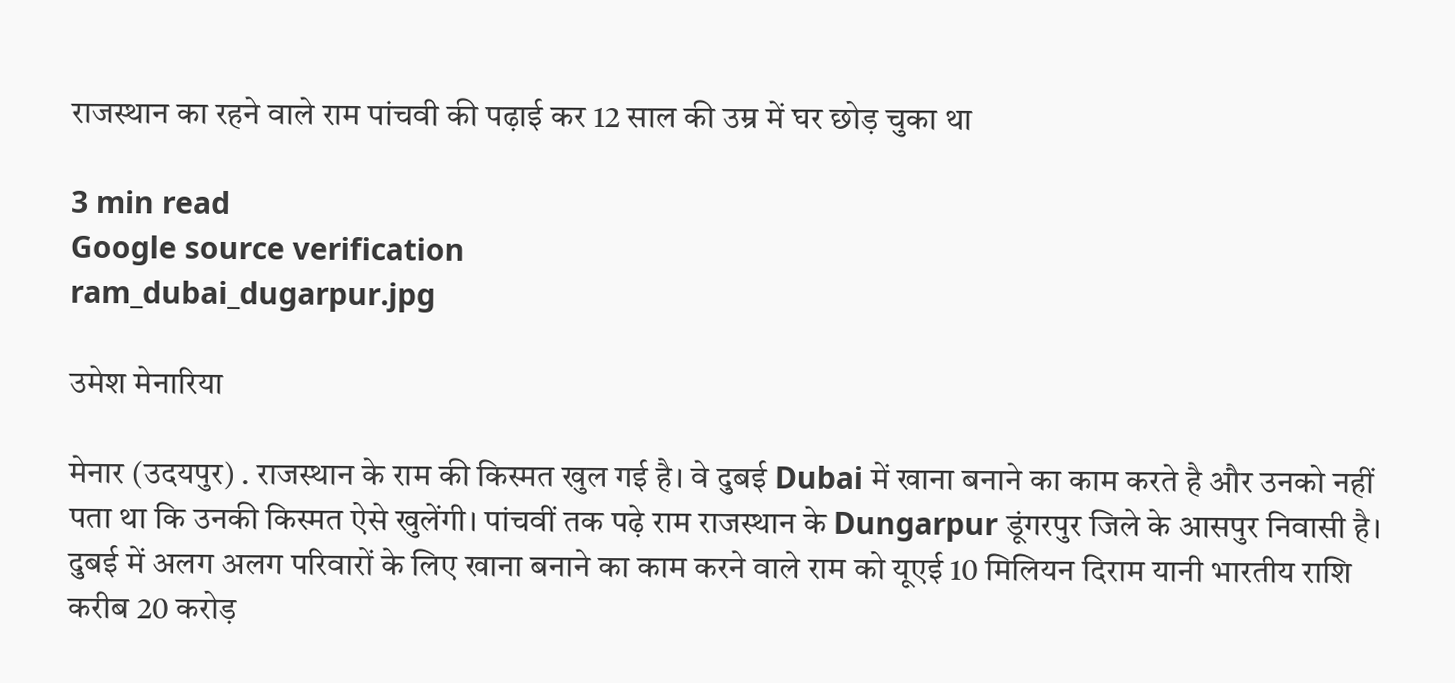राजस्थान का रहने वाले राम पांचवी की पढ़ाई कर 12 साल की उम्र में घर छोड़ चुका था

3 min read
Google source verification
ram_dubai_dugarpur.jpg

उमेश मेनारिया

मेनार (उदयपुर) . राजस्थान के राम की किस्मत खुल गई है। वे दुबई Dubai में खाना बनाने का काम करते है और उनको नहीं पता था कि उनकी किस्मत ऐसे खुलेंगी। पांचवीं तक पढ़े राम राजस्थान के Dungarpur डूंगरपुर जिले के आसपुर निवासी है। दुबई में अलग अलग परिवारों के लिए खाना बनाने का काम करने वाले राम को यूएई 10 मिलियन दिराम यानी भारतीय राशि करीब 20 करोड़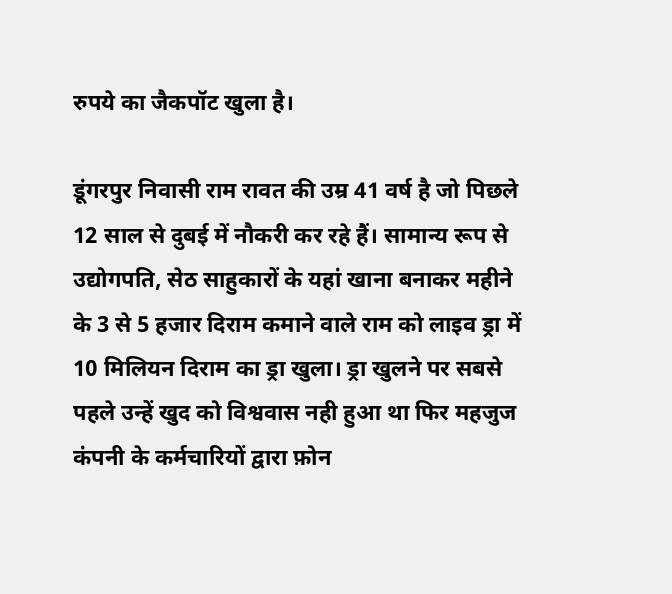रुपये का जैकपॉट खुला है।

डूंगरपुर निवासी राम रावत की उम्र 41 वर्ष है जो पिछले 12 साल से दुबई में नौकरी कर रहे हैं। सामान्य रूप से उद्योगपति, सेठ साहुकारों के यहां खाना बनाकर महीने के 3 से 5 हजार दिराम कमाने वाले राम को लाइव ड्रा में 10 मिलियन दिराम का ड्रा खुला। ड्रा खुलने पर सबसे पहले उन्हें खुद को विश्ववास नही हुआ था फिर महजुज कंपनी के कर्मचारियों द्वारा फ़ोन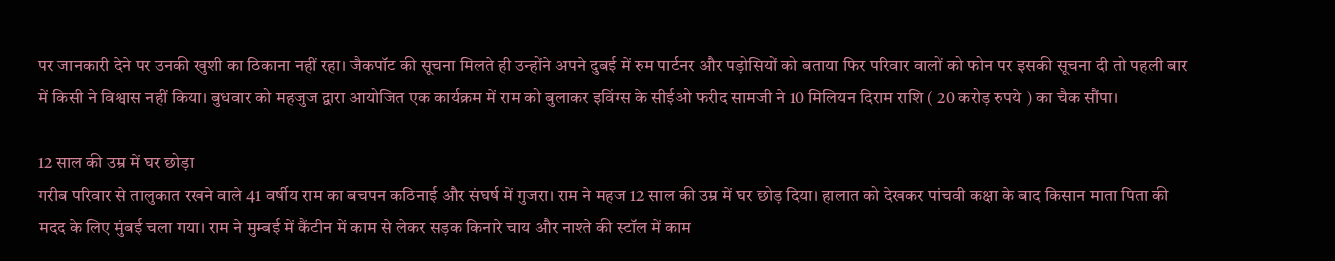पर जानकारी देने पर उनकी खुशी का ठिकाना नहीं रहा। जैकपॉट की सूचना मिलते ही उन्होंने अपने दुबई में रुम पार्टनर और पड़ोसियों को बताया फिर परिवार वालों को फोन पर इसकी सूचना दी तो पहली बार में किसी ने विश्वास नहीं किया। बुधवार को महजुज द्वारा आयोजित एक कार्यक्रम में राम को बुलाकर इविंग्स के सीईओ फरीद सामजी ने 10 मिलियन दिराम राशि ( 20 करोड़ रुपये ) का चैक सौंपा।

12 साल की उम्र में घर छोड़ा
गरीब परिवार से तालुकात रखने वाले 41 वर्षीय राम का बचपन कठिनाई और संघर्ष में गुजरा। राम ने महज 12 साल की उम्र में घर छोड़ दिया। हालात को देखकर पांचवी कक्षा के बाद किसान माता पिता की मदद के लिए मुंबई चला गया। राम ने मुम्बई में कैंटीन में काम से लेकर सड़क किनारे चाय और नाश्ते की स्टॉल में काम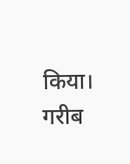किया। गरीब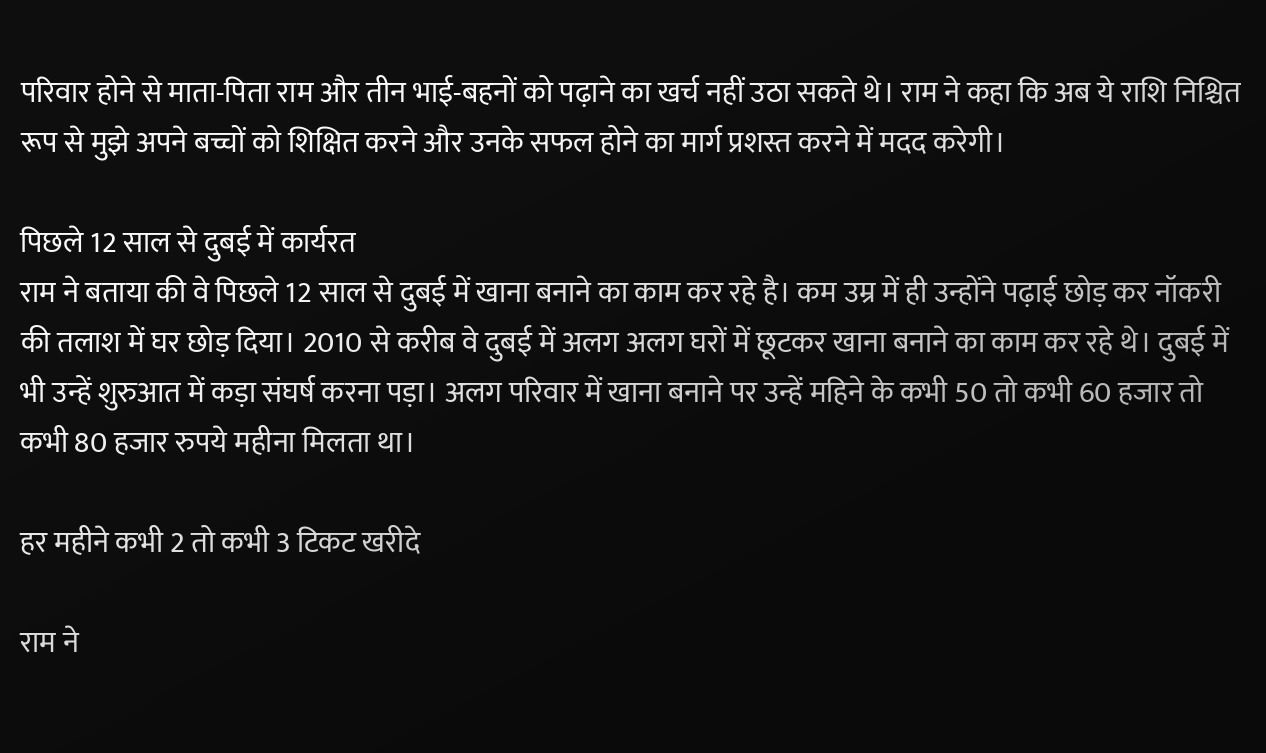परिवार होने से माता-पिता राम और तीन भाई-बहनों को पढ़ाने का खर्च नहीं उठा सकते थे। राम ने कहा कि अब ये राशि निश्चित रूप से मुझे अपने बच्चों को शिक्षित करने और उनके सफल होने का मार्ग प्रशस्त करने में मदद करेगी।

पिछले 12 साल से दुबई में कार्यरत
राम ने बताया की वे पिछले 12 साल से दुबई में खाना बनाने का काम कर रहे है। कम उम्र में ही उन्होंने पढ़ाई छोड़ कर नॉकरी की तलाश में घर छोड़ दिया। 2010 से करीब वे दुबई में अलग अलग घरों में छूटकर खाना बनाने का काम कर रहे थे। दुबई में भी उन्हें शुरुआत में कड़ा संघर्ष करना पड़ा। अलग परिवार में खाना बनाने पर उन्हें महिने के कभी 50 तो कभी 60 हजार तो कभी 80 हजार रुपये महीना मिलता था।

हर महीने कभी 2 तो कभी 3 टिकट खरीदे

राम ने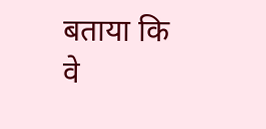बताया कि वे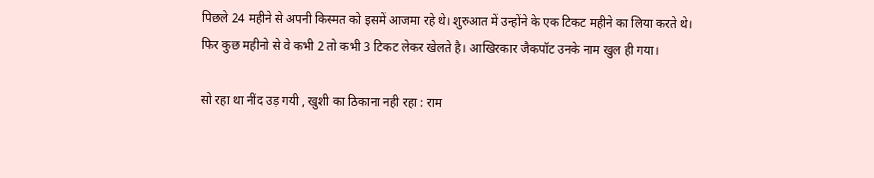पिछले 24 महीने से अपनी किस्मत को इसमें आजमा रहे थे। शुरुआत में उन्होंने के एक टिकट महीने का लिया करते थे। फिर कुछ महीनो से वे कभी 2 तो कभी 3 टिकट लेकर खेलते है। आखिरकार जैकपॉट उनके नाम खुल ही गया।

सो रहा था नींद उड़ गयी , खुशी का ठिकाना नही रहा : राम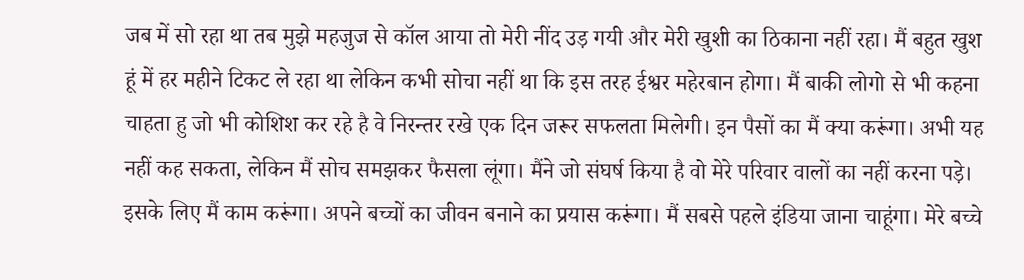जब में सो रहा था तब मुझे महजुज से कॉल आया तो मेरी नींद उड़ गयी और मेरी खुशी का ठिकाना नहीं रहा। मैं बहुत खुश हूं में हर महीने टिकट ले रहा था लेकिन कभी सोचा नहीं था कि इस तरह ईश्वर महेरबान होगा। मैं बाकी लोगो से भी कहना चाहता हु जो भी कोशिश कर रहे है वे निरन्तर रखे एक दिन जरूर सफलता मिलेगी। इन पैसों का मैं क्या करूंगा। अभी यह नहीं कह सकता, लेकिन मैं सोच समझकर फैसला लूंगा। मैंने जो संघर्ष किया है वो मेरे परिवार वालों का नहीं करना पड़े। इसके लिए मैं काम करूंगा। अपने बच्चों का जीवन बनाने का प्रयास करूंगा। मैं सबसे पहले इंडिया जाना चाहूंगा। मेरे बच्चे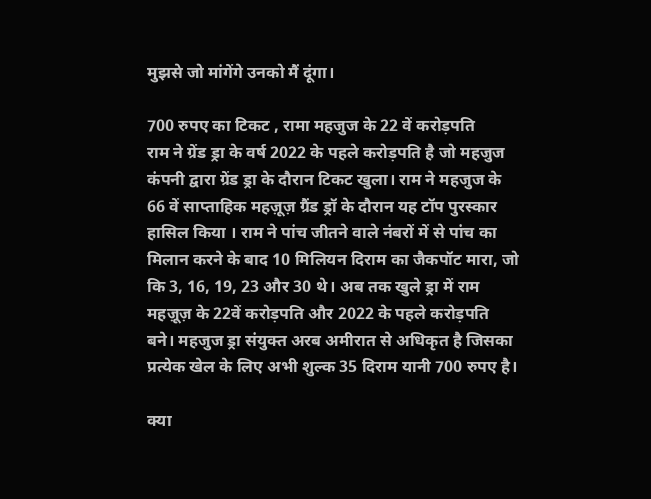मुझसे जो मांगेंगे उनको मैं दूंगा।

700 रुपए का टिकट , रामा महजुज के 22 वें करोड़पति
राम ने ग्रेंड ड्रा के वर्ष 2022 के पहले करोड़पति है जो महजुज कंपनी द्वारा ग्रेंड ड्रा के दौरान टिकट खुला। राम ने महजुज के 66 वें साप्ताहिक महज़ूज़ ग्रैंड ड्रॉ के दौरान यह टॉप पुरस्कार हासिल किया । राम ने पांच जीतने वाले नंबरों में से पांच का मिलान करने के बाद 10 मिलियन दिराम का जैकपॉट मारा, जो कि 3, 16, 19, 23 और 30 थे। अब तक खुले ड्रा में राम महज़ूज़ के 22वें करोड़पति और 2022 के पहले करोड़पति बने। महजुज ड्रा संयुक्त अरब अमीरात से अधिकृत है जिसका प्रत्येक खेल के लिए अभी शुल्क 35 दिराम यानी 700 रुपए है।

क्या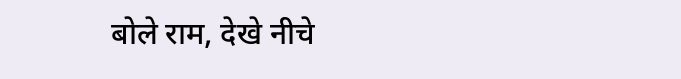बोले राम, देखे नीचे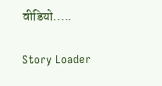वीडियो.....

Story Loader